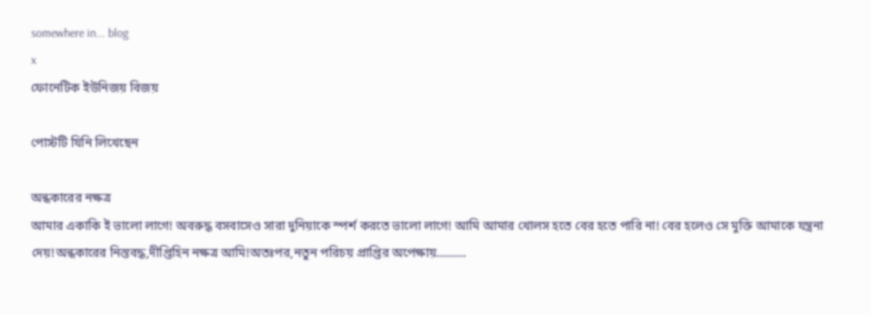somewhere in... blog
x
ফোনেটিক ইউনিজয় বিজয়

পোস্টটি যিনি লিখেছেন

অন্ধকারের নক্ষত্র
আমার একাকি ই ভালো লাগে! অবরুদ্ধ বসবাসেও সারা দুনিয়াকে স্পর্শ করতে ভালো লাগে! আমি আমার খোলস হতে বের হতে পারি না! বের হলেও সে মুক্তি আমাকে যন্ত্রনা দেয়!অন্ধকারের নিস্তবদ্ধ,দীপ্তিহিন নক্ষত্র আমি!অতঃপর,নতুন পরিচয় প্রাপ্তির অপেক্ষায়..........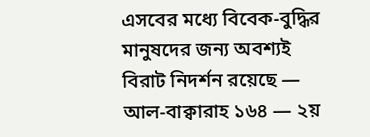এসবের মধ্যে বিবেক-বুদ্ধির মানুষদের জন্য অবশ্যই বিরাট নিদর্শন রয়েছে — আল-বাক্বারাহ ১৬৪ — ২য়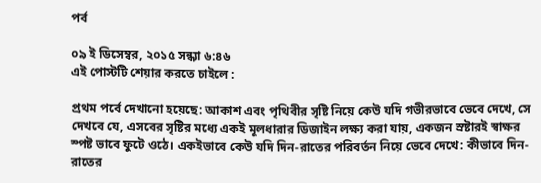পর্ব

০৯ ই ডিসেম্বর, ২০১৫ সন্ধ্যা ৬:৪৬
এই পোস্টটি শেয়ার করতে চাইলে :

প্রথম পর্বে দেখানো হয়েছে: আকাশ এবং পৃথিবীর সৃষ্টি নিয়ে কেউ যদি গভীরভাবে ভেবে দেখে, সে দেখবে যে, এসবের সৃষ্টির মধ্যে একই মূলধারার ডিজাইন লক্ষ্য করা যায়, একজন স্রষ্টারই স্বাক্ষর স্পষ্ট ভাবে ফুটে ওঠে। একইভাবে কেউ যদি দিন-রাতের পরিবর্তন নিয়ে ভেবে দেখে: কীভাবে দিন-রাতের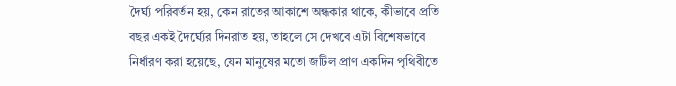দৈর্ঘ্য পরিবর্তন হয়, কেন রাতের আকাশে অন্ধকার থাকে, কীভাবে প্রতি বছর একই দৈর্ঘ্যের দিনরাত হয়, তাহলে সে দেখবে এটা বিশেষভাবে নির্ধারণ করা হয়েছে, যেন মানুষের মতো জটিল প্রাণ একদিন পৃথিবীতে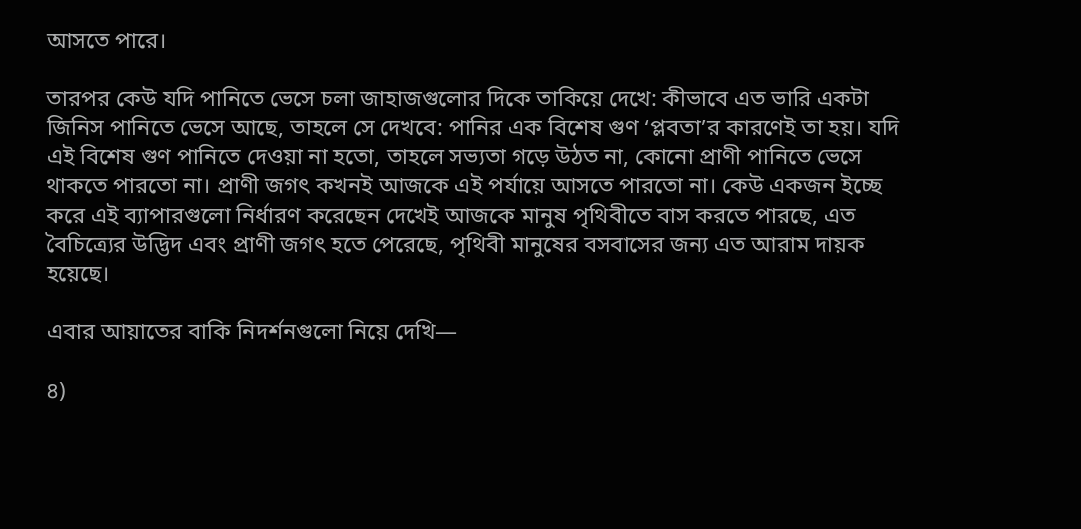আসতে পারে।

তারপর কেউ যদি পানিতে ভেসে চলা জাহাজগুলোর দিকে তাকিয়ে দেখে: কীভাবে এত ভারি একটা জিনিস পানিতে ভেসে আছে, তাহলে সে দেখবে: পানির এক বিশেষ গুণ ‘প্লবতা’র কারণেই তা হয়। যদি এই বিশেষ গুণ পানিতে দেওয়া না হতো, তাহলে সভ্যতা গড়ে উঠত না, কোনো প্রাণী পানিতে ভেসে থাকতে পারতো না। প্রাণী জগৎ কখনই আজকে এই পর্যায়ে আসতে পারতো না। কেউ একজন ইচ্ছে করে এই ব্যাপারগুলো নির্ধারণ করেছেন দেখেই আজকে মানুষ পৃথিবীতে বাস করতে পারছে, এত বৈচিত্র্যের উদ্ভিদ এবং প্রাণী জগৎ হতে পেরেছে, পৃথিবী মানুষের বসবাসের জন্য এত আরাম দায়ক হয়েছে।

এবার আয়াতের বাকি নিদর্শনগুলো নিয়ে দেখি—

৪)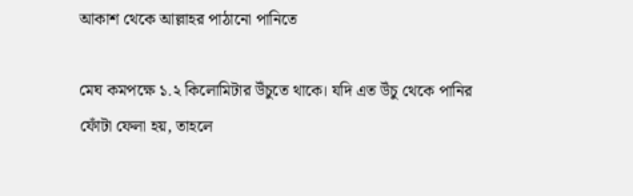আকাশ থেকে আল্লাহর পাঠানো পানিতে

মেঘ কমপক্ষে ১.২ কিলোমিটার উঁচুতে থাকে। যদি এত উঁচু থেকে পানির ফোঁটা ফেলা হয়, তাহলে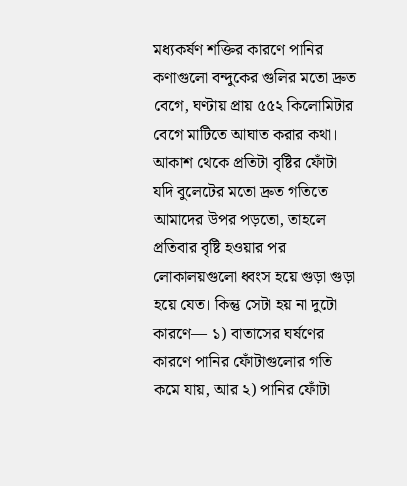মধ্যকর্ষণ শক্তির কারণে পানির কণাগুলো বন্দুকের গুলির মতো দ্রুত বেগে, ঘণ্টায় প্রায় ৫৫২ কিলোমিটার বেগে মাটিতে আঘাত করার কথা। আকাশ থেকে প্রতিটা বৃষ্টির ফোঁটা যদি বুলেটের মতো দ্রুত গতিতে আমাদের উপর পড়তো, তাহলে প্রতিবার বৃষ্টি হওয়ার পর লোকালয়গুলো ধ্বংস হয়ে গুড়া গুড়া হয়ে যেত। কিন্তু সেটা হয় না দুটো কারণে— ১) বাতাসের ঘর্ষণের কারণে পানির ফোঁটাগুলোর গতি কমে যায়, আর ২) পানির ফোঁটা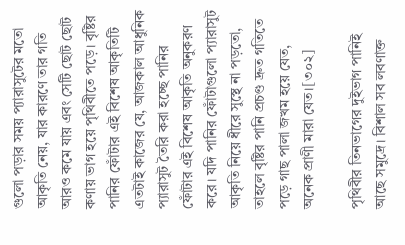গুলো পড়ার সময় প্যারাসুটের মতো আকৃতি নেয়, যার কারণে তার গতি আরও কমে যায় এবং সেটি ছোট ছোট কণায় ভাগ হয়ে পৃথিবীতে পড়ে। বৃষ্টির পানির ফোঁটার এই বিশেষ আকৃতিটি এতটাই কাজের যে, আজকাল আধুনিক প্যারাসুট তৈরি করা হচ্ছে পানির ফোঁটার এই বিশেষ আকৃতি অনুকরণ করে। যদি পানির ফোঁটাগুলো প্যারাসুট আকৃতি নিয়ে ধীরে সুস্থে না পড়তো, তাহলে বৃষ্টির পানি প্রচণ্ড দ্রুত গতিতে পড়ে গাছ পালা জখম হয়ে যেত, অনেক প্রাণী মারা যেত।[৩০২]

পৃথিবীর তিনভাগের দুইভাগ পানিই আছে সমুদ্রে। বিশাল সব লবণাক্ত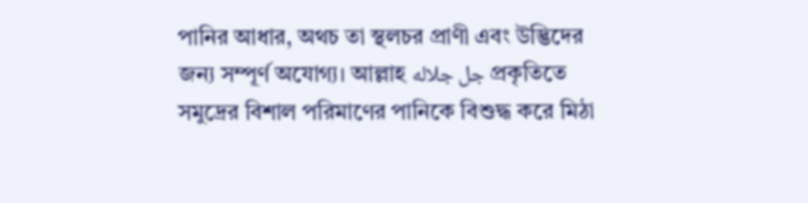পানির আধার, অথচ তা স্থলচর প্রাণী এবং উদ্ভিদের জন্য সম্পূর্ণ অযোগ্য। আল্লাহ جل جلاله প্রকৃতিতে সমুদ্রের বিশাল পরিমাণের পানিকে বিশুদ্ধ করে মিঠা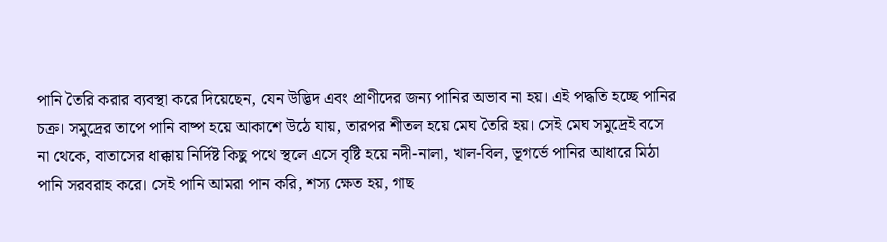পানি তৈরি করার ব্যবস্থা করে দিয়েছেন, যেন উদ্ভিদ এবং প্রাণীদের জন্য পানির অভাব না হয়। এই পদ্ধতি হচ্ছে পানির চক্র। সমুদ্রের তাপে পানি বাষ্প হয়ে আকাশে উঠে যায়, তারপর শীতল হয়ে মেঘ তৈরি হয়। সেই মেঘ সমুদ্রেই বসে না থেকে, বাতাসের ধাক্কায় নির্দিষ্ট কিছু পথে স্থলে এসে বৃষ্টি হয়ে নদী-নালা, খাল-বিল, ভূগর্ভে পানির আধারে মিঠা পানি সরবরাহ করে। সেই পানি আমরা পান করি, শস্য ক্ষেত হয়, গাছ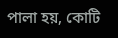পালা হয়, কোটি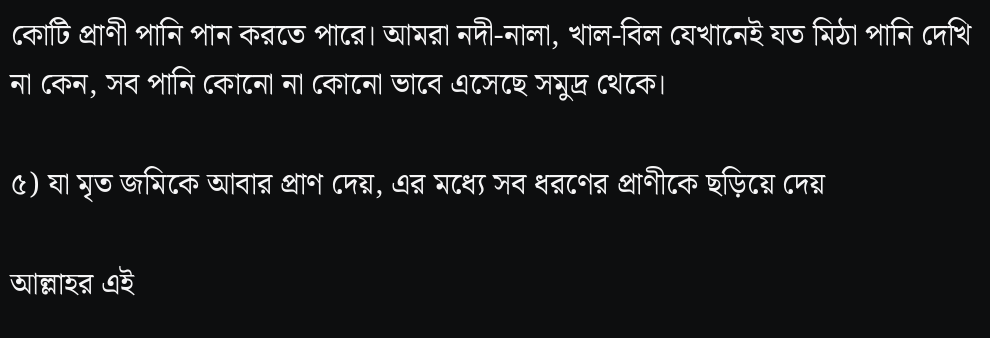কোটি প্রাণী পানি পান করতে পারে। আমরা নদী-নালা, খাল-বিল যেখানেই যত মিঠা পানি দেখি না কেন, সব পানি কোনো না কোনো ভাবে এসেছে সমুদ্র থেকে।

৫) যা মৃত জমিকে আবার প্রাণ দেয়, এর মধ্যে সব ধরণের প্রাণীকে ছড়িয়ে দেয়

আল্লাহর এই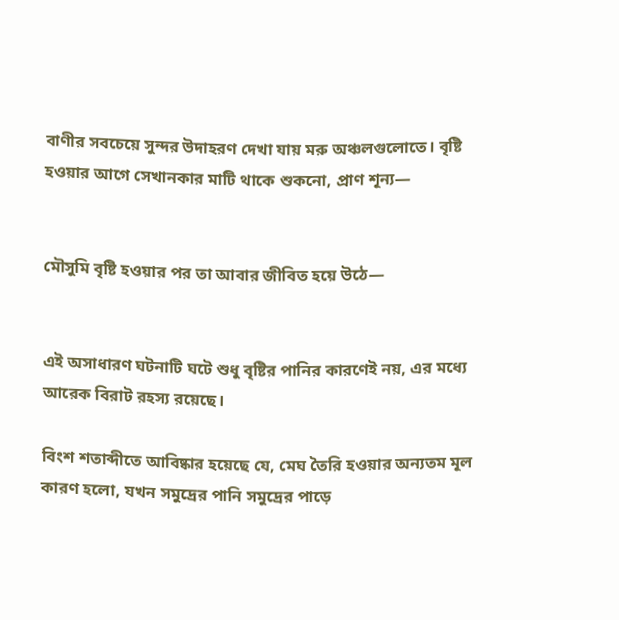বাণীর সবচেয়ে সুন্দর উদাহরণ দেখা যায় মরু অঞ্চলগুলোতে। বৃষ্টি হওয়ার আগে সেখানকার মাটি থাকে শুকনো, প্রাণ শূন্য—


মৌসুমি বৃষ্টি হওয়ার পর তা আবার জীবিত হয়ে উঠে—


এই অসাধারণ ঘটনাটি ঘটে শুধু বৃষ্টির পানির কারণেই নয়, এর মধ্যে আরেক বিরাট রহস্য রয়েছে।

বিংশ শতাব্দীতে আবিষ্কার হয়েছে যে, মেঘ তৈরি হওয়ার অন্যতম মূল কারণ হলো, যখন সমুদ্রের পানি সমুদ্রের পাড়ে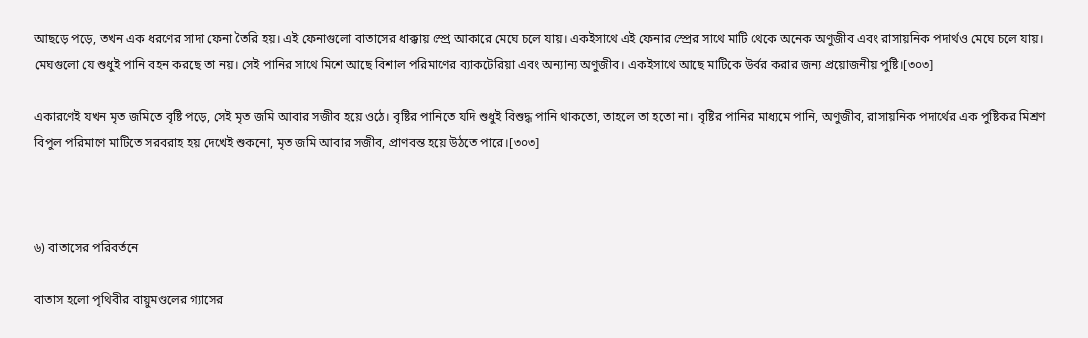আছড়ে পড়ে, তখন এক ধরণের সাদা ফেনা তৈরি হয়। এই ফেনাগুলো বাতাসের ধাক্কায় স্প্রে আকারে মেঘে চলে যায়। একইসাথে এই ফেনার স্প্রের সাথে মাটি থেকে অনেক অণুজীব এবং রাসায়নিক পদার্থও মেঘে চলে যায়। মেঘগুলো যে শুধুই পানি বহন করছে তা নয়। সেই পানির সাথে মিশে আছে বিশাল পরিমাণের ব্যাকটেরিয়া এবং অন্যান্য অণুজীব। একইসাথে আছে মাটিকে উর্বর করার জন্য প্রয়োজনীয় পুষ্টি।[৩০৩]

একারণেই যখন মৃত জমিতে বৃষ্টি পড়ে, সেই মৃত জমি আবার সজীব হয়ে ওঠে। বৃষ্টির পানিতে যদি শুধুই বিশুদ্ধ পানি থাকতো, তাহলে তা হতো না। বৃষ্টির পানির মাধ্যমে পানি, অণুজীব, রাসায়নিক পদার্থের এক পুষ্টিকর মিশ্রণ বিপুল পরিমাণে মাটিতে সরবরাহ হয় দেখেই শুকনো, মৃত জমি আবার সজীব, প্রাণবন্ত হয়ে উঠতে পারে।[৩০৩]



৬) বাতাসের পরিবর্তনে

বাতাস হলো পৃথিবীর বায়ুমণ্ডলের গ্যাসের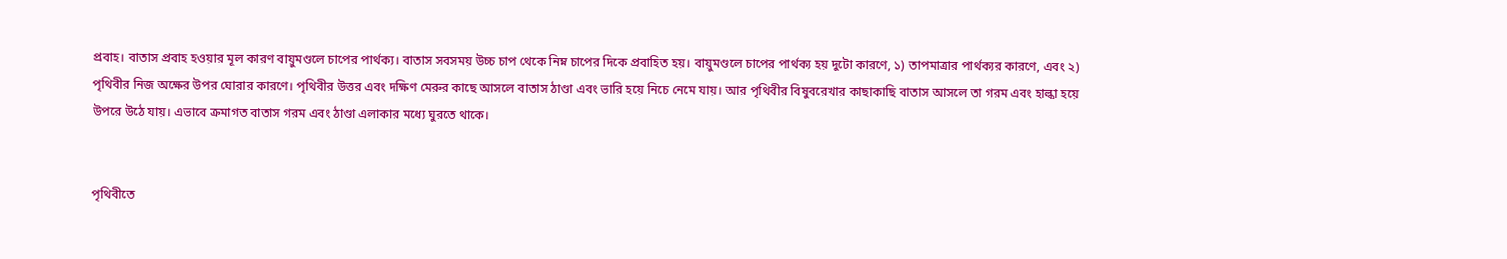প্রবাহ। বাতাস প্রবাহ হওয়ার মূল কারণ বায়ুমণ্ডলে চাপের পার্থক্য। বাতাস সবসময় উচ্চ চাপ থেকে নিম্ন চাপের দিকে প্রবাহিত হয়। বায়ুমণ্ডলে চাপের পার্থক্য হয় দুটো কারণে, ১) তাপমাত্রার পার্থক্যর কারণে, এবং ২) পৃথিবীর নিজ অক্ষের উপর ঘোরার কারণে। পৃথিবীর উত্তর এবং দক্ষিণ মেরুর কাছে আসলে বাতাস ঠাণ্ডা এবং ভারি হয়ে নিচে নেমে যায়। আর পৃথিবীর বিষুবরেখার কাছাকাছি বাতাস আসলে তা গরম এবং হাল্কা হয়ে উপরে উঠে যায়। এভাবে ক্রমাগত বাতাস গরম এবং ঠাণ্ডা এলাকার মধ্যে ঘুরতে থাকে।


পৃথিবীতে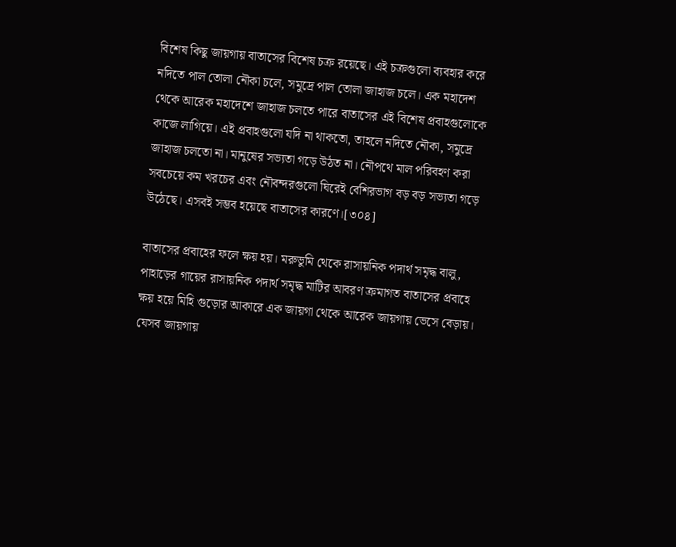বিশেষ কিছু জায়গায় বাতাসের বিশেষ চক্র রয়েছে। এই চক্রগুলো ব্যবহার করে নদিতে পাল তোলা নৌকা চলে, সমুদ্রে পাল তোলা জাহাজ চলে। এক মহাদেশ থেকে আরেক মহাদেশে জাহাজ চলতে পারে বাতাসের এই বিশেষ প্রবাহগুলোকে কাজে লাগিয়ে। এই প্রবাহগুলো যদি না থাকতো, তাহলে নদিতে নৌকা, সমুদ্রে জাহাজ চলতো না। মানুষের সভ্যতা গড়ে উঠত না। নৌপথে মাল পরিবহণ করা সবচেয়ে কম খরচের এবং নৌবন্দরগুলো ঘিরেই বেশিরভাগ বড় বড় সভ্যতা গড়ে উঠেছে। এসবই সম্ভব হয়েছে বাতাসের কারণে।[৩০৪]

বাতাসের প্রবাহের ফলে ক্ষয় হয়। মরুভুমি থেকে রাসায়নিক পদার্থ সমৃদ্ধ বালু, পাহাড়ের গায়ের রাসায়নিক পদার্থ সমৃদ্ধ মাটির আবরণ ক্রমাগত বাতাসের প্রবাহে ক্ষয় হয়ে মিহি গুড়োর আকারে এক জায়গা থেকে আরেক জায়গায় ভেসে বেড়ায়। যেসব জায়গায়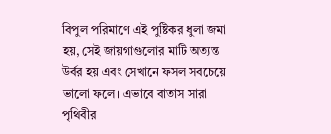বিপুল পরিমাণে এই পুষ্টিকর ধুলা জমা হয়, সেই জায়গাগুলোর মাটি অত্যন্ত উর্বর হয় এবং সেখানে ফসল সবচেয়ে ভালো ফলে। এভাবে বাতাস সারা পৃথিবীর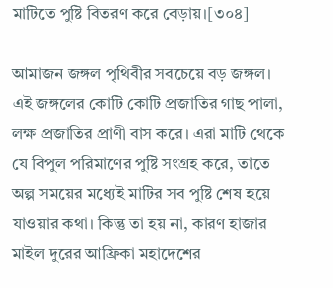মাটিতে পুষ্টি বিতরণ করে বেড়ায়।[৩০৪]

আমাজন জঙ্গল পৃথিবীর সবচেয়ে বড় জঙ্গল। এই জঙ্গলের কোটি কোটি প্রজাতির গাছ পালা, লক্ষ প্রজাতির প্রাণী বাস করে। এরা মাটি থেকে যে বিপুল পরিমাণের পুষ্টি সংগ্রহ করে, তাতে অল্প সময়ের মধ্যেই মাটির সব পুষ্টি শেষ হয়ে যাওয়ার কথা। কিন্তু তা হয় না, কারণ হাজার মাইল দুরের আফ্রিকা মহাদেশের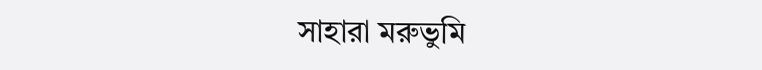সাহারা মরুভুমি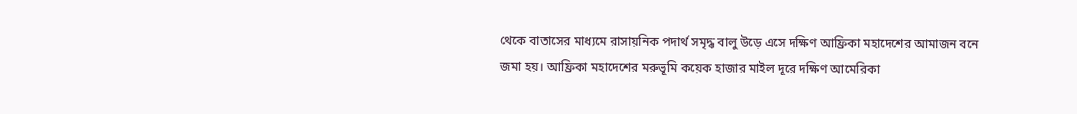থেকে বাতাসের মাধ্যমে রাসায়নিক পদার্থ সমৃদ্ধ বালু উড়ে এসে দক্ষিণ আফ্রিকা মহাদেশের আমাজন বনে জমা হয়। আফ্রিকা মহাদেশের মরুভূমি কয়েক হাজার মাইল দূরে দক্ষিণ আমেরিকা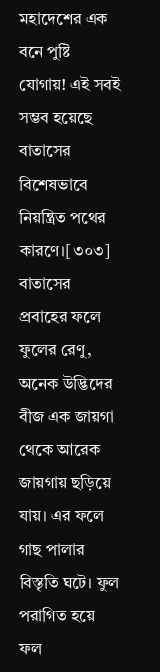মহাদেশের এক বনে পুষ্টি যোগায়! এই সবই সম্ভব হয়েছে বাতাসের বিশেষভাবে নিয়ন্ত্রিত পথের কারণে।[৩০৩]
বাতাসের প্রবাহের ফলে ফুলের রেণু, অনেক উদ্ভিদের বীজ এক জায়গা থেকে আরেক জায়গায় ছড়িয়ে যায়। এর ফলে গাছ পালার বিস্তৃতি ঘটে। ফুল পরাগিত হয়ে ফল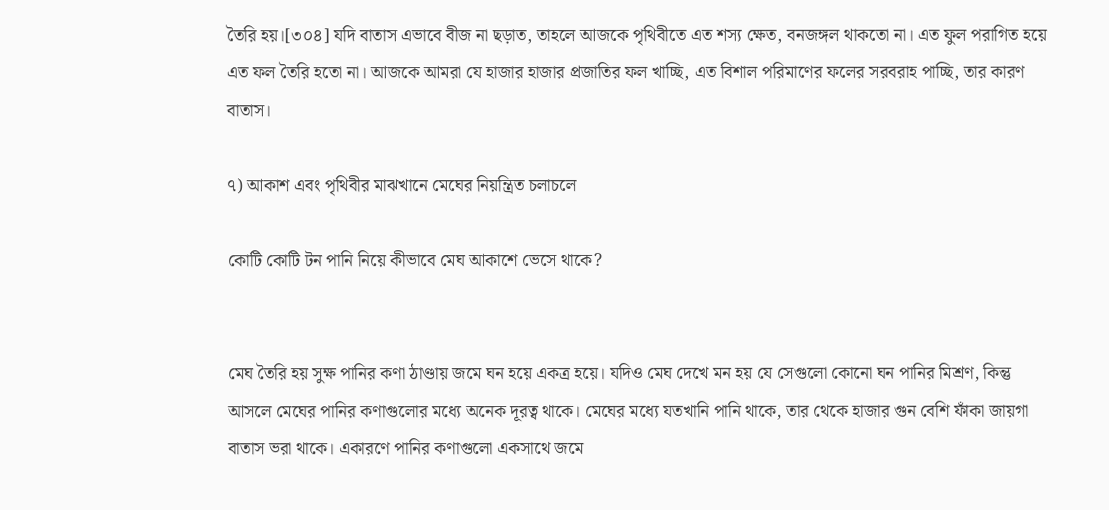তৈরি হয়।[৩০৪] যদি বাতাস এভাবে বীজ না ছড়াত, তাহলে আজকে পৃথিবীতে এত শস্য ক্ষেত, বনজঙ্গল থাকতো না। এত ফুল পরাগিত হয়ে এত ফল তৈরি হতো না। আজকে আমরা যে হাজার হাজার প্রজাতির ফল খাচ্ছি, এত বিশাল পরিমাণের ফলের সরবরাহ পাচ্ছি, তার কারণ বাতাস।

৭) আকাশ এবং পৃথিবীর মাঝখানে মেঘের নিয়ন্ত্রিত চলাচলে

কোটি কোটি টন পানি নিয়ে কীভাবে মেঘ আকাশে ভেসে থাকে?


মেঘ তৈরি হয় সুক্ষ পানির কণা ঠাণ্ডায় জমে ঘন হয়ে একত্র হয়ে। যদিও মেঘ দেখে মন হয় যে সেগুলো কোনো ঘন পানির মিশ্রণ, কিন্তু আসলে মেঘের পানির কণাগুলোর মধ্যে অনেক দূরত্ব থাকে। মেঘের মধ্যে যতখানি পানি থাকে, তার থেকে হাজার গুন বেশি ফাঁকা জায়গা বাতাস ভরা থাকে। একারণে পানির কণাগুলো একসাথে জমে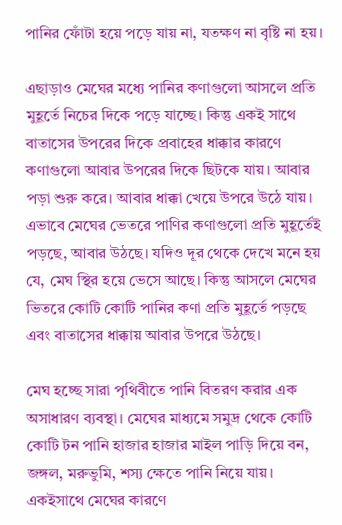পানির ফোঁটা হয়ে পড়ে যায় না, যতক্ষণ না বৃষ্টি না হয়।

এছাড়াও মেঘের মধ্যে পানির কণাগুলো আসলে প্রতি মুহূর্তে নিচের দিকে পড়ে যাচ্ছে। কিন্তু একই সাথে বাতাসের উপরের দিকে প্রবাহের ধাক্কার কারণে কণাগুলো আবার উপরের দিকে ছিটকে যায়। আবার পড়া শুরু করে। আবার ধাক্কা খেয়ে উপরে উঠে যায়। এভাবে মেঘের ভেতরে পাণির কণাগুলো প্রতি মুহূর্তেই পড়ছে, আবার উঠছে। যদিও দূর থেকে দেখে মনে হয় যে, মেঘ স্থির হয়ে ভেসে আছে। কিন্তু আসলে মেঘের ভিতরে কোটি কোটি পানির কণা প্রতি মুহূর্তে পড়ছে এবং বাতাসের ধাক্কায় আবার উপরে উঠছে।

মেঘ হচ্ছে সারা পৃথিবীতে পানি বিতরণ করার এক অসাধারণ ব্যবস্থা। মেঘের মাধ্যমে সমুদ্র থেকে কোটি কোটি টন পানি হাজার হাজার মাইল পাড়ি দিয়ে বন, জঙ্গল, মরুভুমি, শস্য ক্ষেতে পানি নিয়ে যায়। একইসাথে মেঘের কারণে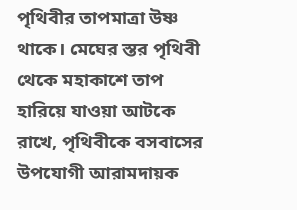পৃথিবীর তাপমাত্রা উষ্ণ থাকে। মেঘের স্তর পৃথিবী থেকে মহাকাশে তাপ হারিয়ে যাওয়া আটকে রাখে, পৃথিবীকে বসবাসের উপযোগী আরামদায়ক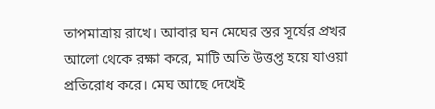তাপমাত্রায় রাখে। আবার ঘন মেঘের স্তর সূর্যের প্রখর আলো থেকে রক্ষা করে, মাটি অতি উত্তপ্ত হয়ে যাওয়া প্রতিরোধ করে। মেঘ আছে দেখেই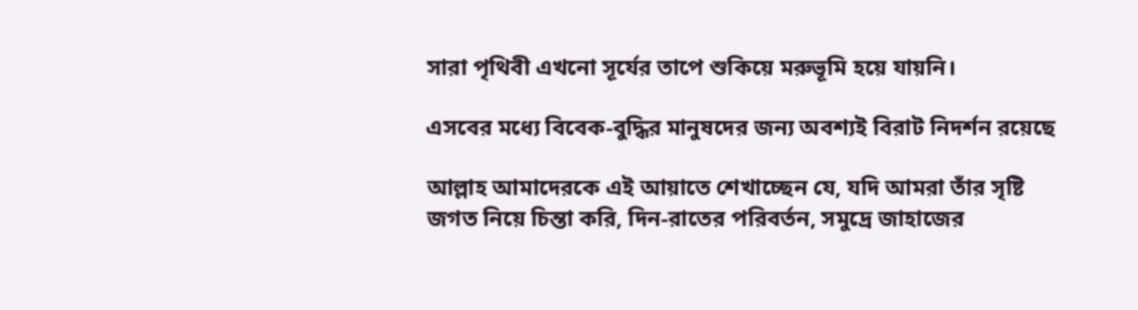সারা পৃথিবী এখনো সূর্যের তাপে শুকিয়ে মরুভূমি হয়ে যায়নি।

এসবের মধ্যে বিবেক-বুদ্ধির মানুষদের জন্য অবশ্যই বিরাট নিদর্শন রয়েছে

আল্লাহ আমাদেরকে এই আয়াতে শেখাচ্ছেন যে, যদি আমরা তাঁর সৃষ্টি জগত নিয়ে চিন্তা করি, দিন-রাতের পরিবর্তন, সমুদ্রে জাহাজের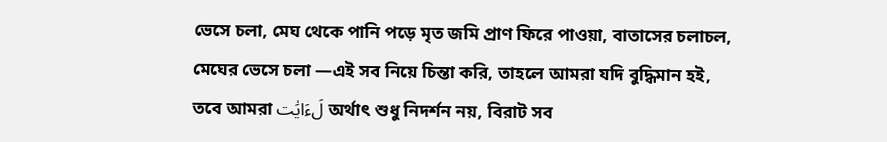ভেসে চলা, মেঘ থেকে পানি পড়ে মৃত জমি প্রাণ ফিরে পাওয়া, বাতাসের চলাচল, মেঘের ভেসে চলা —এই সব নিয়ে চিন্তা করি, তাহলে আমরা যদি বুদ্ধিমান হই, তবে আমরা لَءَايَٰت অর্থাৎ শুধু নিদর্শন নয়, বিরাট সব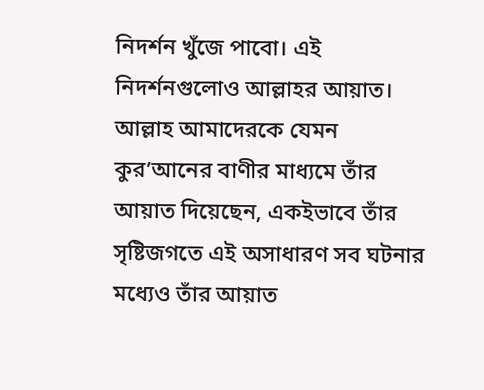নিদর্শন খুঁজে পাবো। এই নিদর্শনগুলোও আল্লাহর আয়াত। আল্লাহ আমাদেরকে যেমন কুর’আনের বাণীর মাধ্যমে তাঁর আয়াত দিয়েছেন, একইভাবে তাঁর সৃষ্টিজগতে এই অসাধারণ সব ঘটনার মধ্যেও তাঁর আয়াত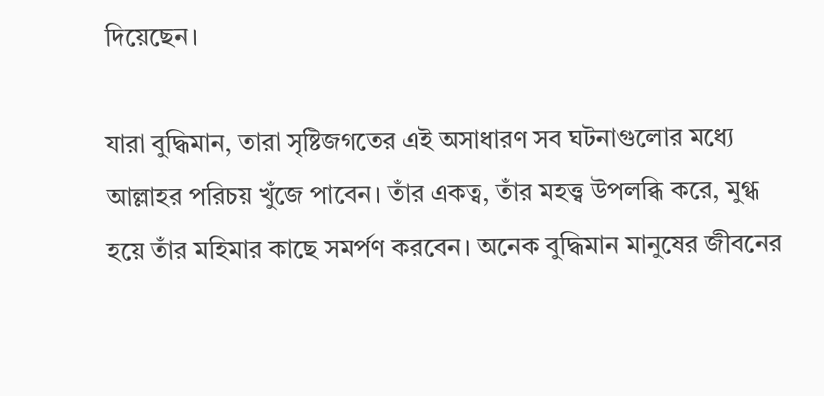দিয়েছেন।

যারা বুদ্ধিমান, তারা সৃষ্টিজগতের এই অসাধারণ সব ঘটনাগুলোর মধ্যে আল্লাহর পরিচয় খুঁজে পাবেন। তাঁর একত্ব, তাঁর মহত্ত্ব উপলব্ধি করে, মুগ্ধ হয়ে তাঁর মহিমার কাছে সমর্পণ করবেন। অনেক বুদ্ধিমান মানুষের জীবনের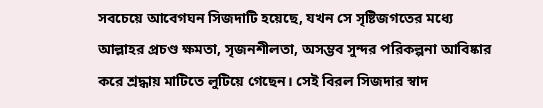সবচেয়ে আবেগঘন সিজদাটি হয়েছে, যখন সে সৃষ্টিজগতের মধ্যে আল্লাহর প্রচণ্ড ক্ষমতা, সৃজনশীলতা, অসম্ভব সুন্দর পরিকল্পনা আবিষ্কার করে শ্রদ্ধায় মাটিতে লুটিয়ে গেছেন। সেই বিরল সিজদার স্বাদ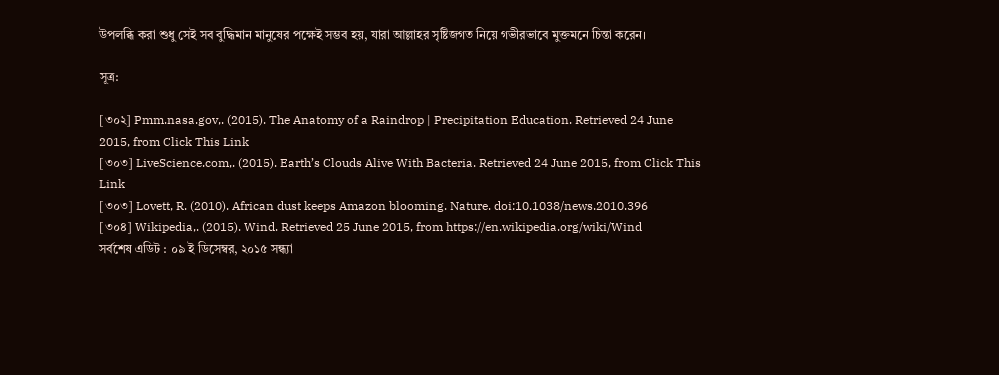উপলব্ধি করা শুধু সেই সব বুদ্ধিমান মানুষের পক্ষেই সম্ভব হয়, যারা আল্লাহর সৃষ্টিজগত নিয়ে গভীরভাবে মুক্তমনে চিন্তা করেন।

সূত্র:

[৩০২] Pmm.nasa.gov,. (2015). The Anatomy of a Raindrop | Precipitation Education. Retrieved 24 June 2015, from Click This Link
[৩০৩] LiveScience.com,. (2015). Earth’s Clouds Alive With Bacteria. Retrieved 24 June 2015, from Click This Link
[৩০৩] Lovett, R. (2010). African dust keeps Amazon blooming. Nature. doi:10.1038/news.2010.396
[৩০৪] Wikipedia,. (2015). Wind. Retrieved 25 June 2015, from https://en.wikipedia.org/wiki/Wind
সর্বশেষ এডিট : ০৯ ই ডিসেম্বর, ২০১৫ সন্ধ্যা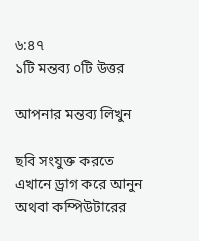৬:৪৭
১টি মন্তব্য ০টি উত্তর

আপনার মন্তব্য লিখুন

ছবি সংযুক্ত করতে এখানে ড্রাগ করে আনুন অথবা কম্পিউটারের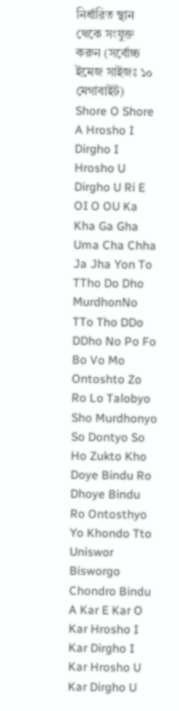নির্ধারিত স্থান থেকে সংযুক্ত করুন (সর্বোচ্চ ইমেজ সাইজঃ ১০ মেগাবাইট)
Shore O Shore A Hrosho I Dirgho I Hrosho U Dirgho U Ri E OI O OU Ka Kha Ga Gha Uma Cha Chha Ja Jha Yon To TTho Do Dho MurdhonNo TTo Tho DDo DDho No Po Fo Bo Vo Mo Ontoshto Zo Ro Lo Talobyo Sho Murdhonyo So Dontyo So Ho Zukto Kho Doye Bindu Ro Dhoye Bindu Ro Ontosthyo Yo Khondo Tto Uniswor Bisworgo Chondro Bindu A Kar E Kar O Kar Hrosho I Kar Dirgho I Kar Hrosho U Kar Dirgho U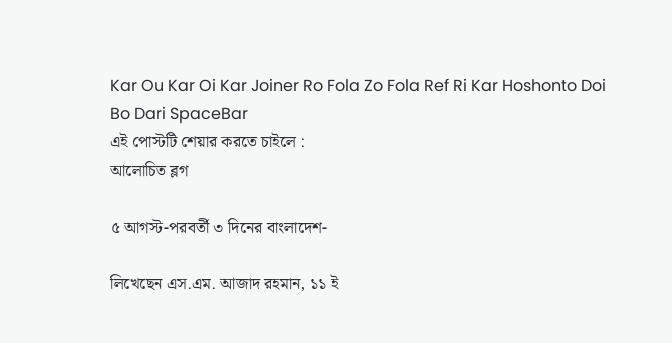Kar Ou Kar Oi Kar Joiner Ro Fola Zo Fola Ref Ri Kar Hoshonto Doi Bo Dari SpaceBar
এই পোস্টটি শেয়ার করতে চাইলে :
আলোচিত ব্লগ

৫ আগস্ট-পরবর্তী ৩ দিনের বাংলাদেশ-

লিখেছেন এস.এম. আজাদ রহমান, ১১ ই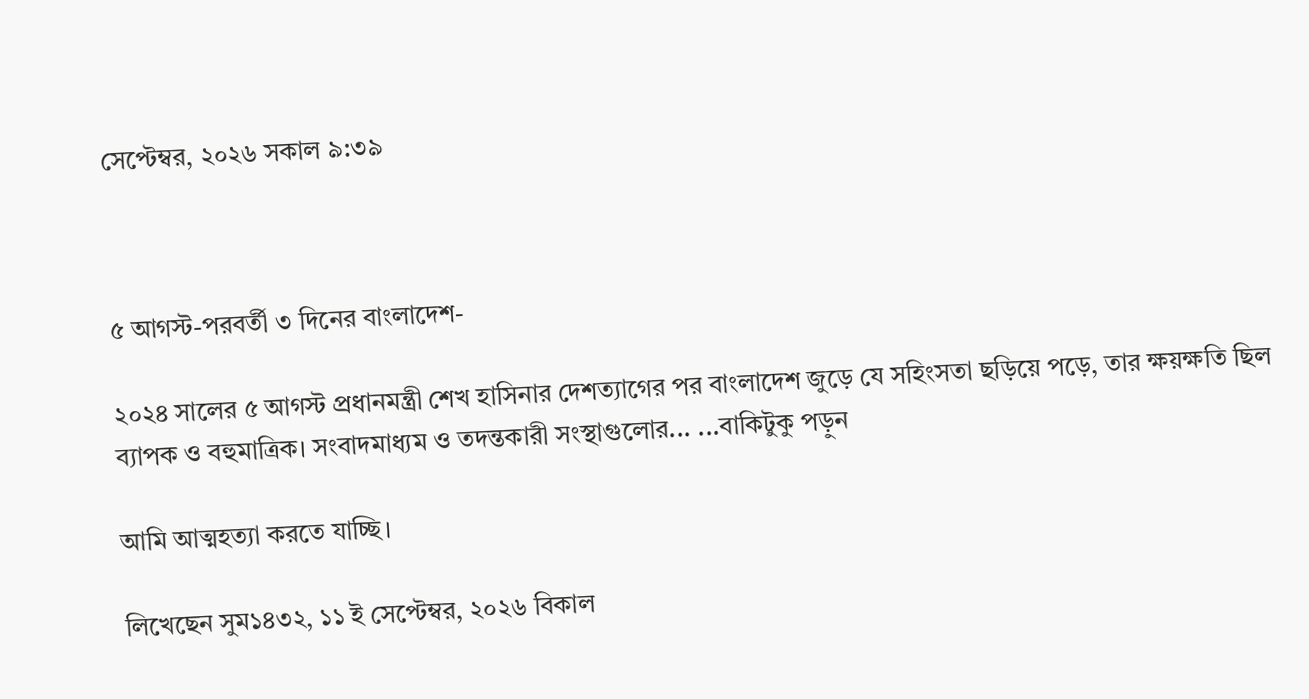সেপ্টেম্বর, ২০২৬ সকাল ৯:৩৯



৫ আগস্ট-পরবর্তী ৩ দিনের বাংলাদেশ-

২০২৪ সালের ৫ আগস্ট প্রধানমন্ত্রী শেখ হাসিনার দেশত্যাগের পর বাংলাদেশ জুড়ে যে সহিংসতা ছড়িয়ে পড়ে, তার ক্ষয়ক্ষতি ছিল ব্যাপক ও বহুমাত্রিক। সংবাদমাধ্যম ও তদন্তকারী সংস্থাগুলোর... ...বাকিটুকু পড়ুন

আমি আত্মহত্যা করতে যাচ্ছি।

লিখেছেন সুম১৪৩২, ১১ ই সেপ্টেম্বর, ২০২৬ বিকাল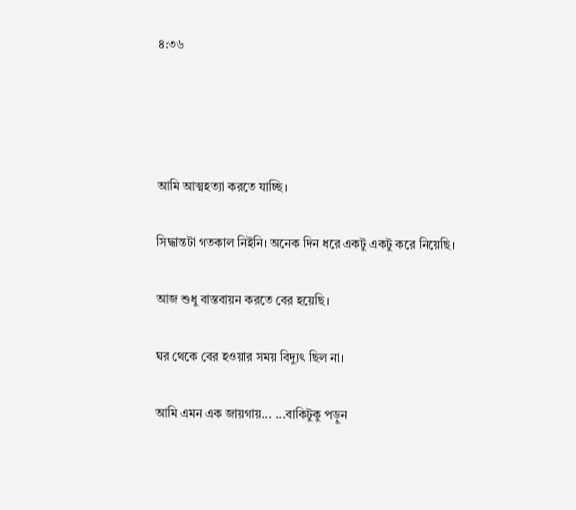৪:৩৬




আমি আত্মহত্যা করতে যাচ্ছি।

সিদ্ধান্তটা গতকাল নিইনি। অনেক দিন ধরে একটু একটু করে নিয়েছি।

আজ শুধু বাস্তবায়ন করতে বের হয়েছি।

ঘর থেকে বের হওয়ার সময় বিদ্যুৎ ছিল না।

আমি এমন এক জায়গায়... ...বাকিটুকু পড়ুন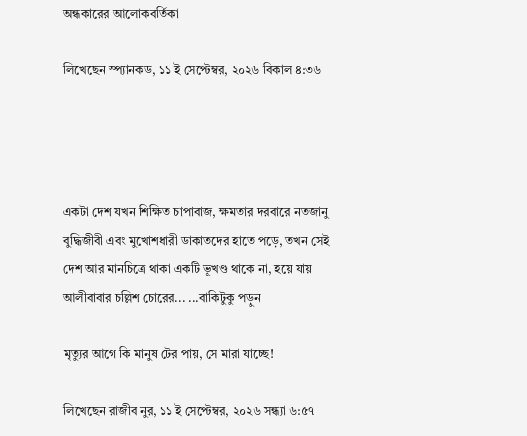অন্ধকারের আলোকবর্তিকা

লিখেছেন স্প্যানকড, ১১ ই সেপ্টেম্বর, ২০২৬ বিকাল ৪:৩৬




একটা দেশ যখন শিক্ষিত চাপাবাজ, ক্ষমতার দরবারে নতজানু বুদ্ধিজীবী এবং মুখোশধারী ডাকাতদের হাতে পড়ে, তখন সেই দেশ আর মানচিত্রে থাকা একটি ভূখণ্ড থাকে না, হয়ে যায় আলীবাবার চল্লিশ চোরের... ...বাকিটুকু পড়ুন

মৃত্যুর আগে কি মানুষ টের পায়, সে মারা যাচ্ছে!

লিখেছেন রাজীব নুর, ১১ ই সেপ্টেম্বর, ২০২৬ সন্ধ্যা ৬:৫৭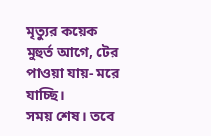মৃত্যুর কয়েক মুহুর্ত আগে, টের পাওয়া যায়- মরে যাচ্ছি।
সময় শেষ। তবে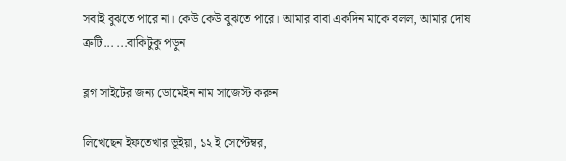সবাই বুঝতে পারে না। কেউ কেউ বুঝতে পারে। আমার বাবা একদিন মাকে বলল, আমার দোষ ত্রুটি... ...বাকিটুকু পড়ুন

ব্লগ সাইটের জন্য ডোমেইন নাম সাজেস্ট করুন

লিখেছেন ইফতেখার ভূইয়া, ১২ ই সেপ্টেম্বর,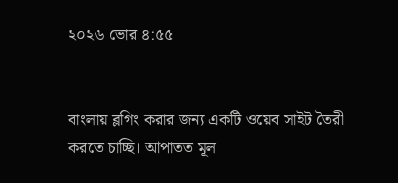২০২৬ ভোর ৪:৫৫


বাংলায় ব্লগিং করার জন্য একটি ওয়েব সাইট তৈরী করতে চাচ্ছি। আপাতত মূল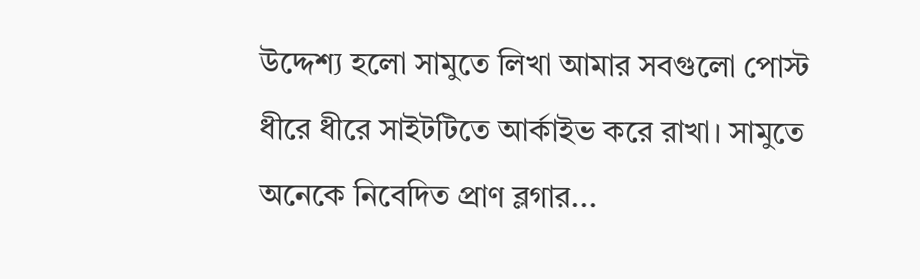উদ্দেশ্য হলো সামুতে লিখা আমার সবগুলো পোস্ট ধীরে ধীরে সাইটটিতে আর্কাইভ করে রাখা। সামুতে অনেকে নিবেদিত প্রাণ ব্লগার...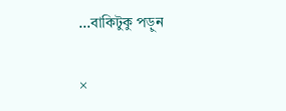...বাকিটুকু পড়ুন

×